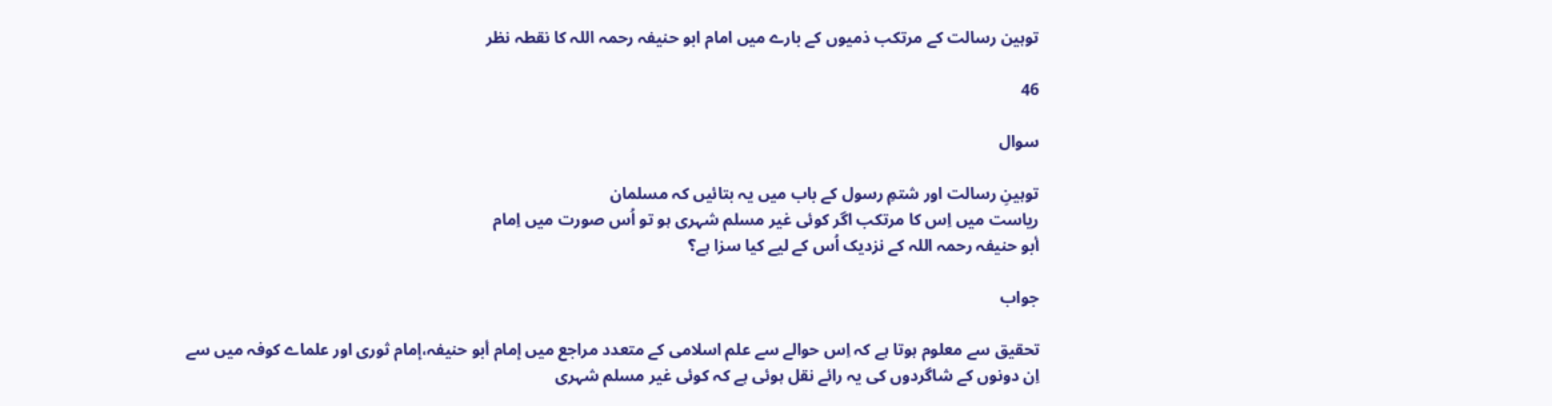توہین رسالت کے مرتکب ذمیوں کے بارے میں امام ابو حنیفہ رحمہ اللہ کا نقطہ نظر

46

سوال

توہینِ رسالت اور شتمِ رسول کے باب میں یہ بتائیں کہ مسلمان
ریاست میں اِس کا مرتکب اگر کوئی غیر مسلم شہری ہو تو اُس صورت میں اِمام
أبو حنیفہ رحمہ اللہ کے نزدیک اُس کے لیے کیا سزا ہے؟

جواب

تحقیق سے معلوم ہوتا ہے کہ اِس حوالے سے علم اسلامی کے متعدد مراجع میں إمام أبو حنیفہ،إمام ثوری اور علماے کوفہ میں سے اِن دونوں کے شاگردوں کی یہ رائے نقل ہوئی ہے کہ کوئی غیر مسلم شہری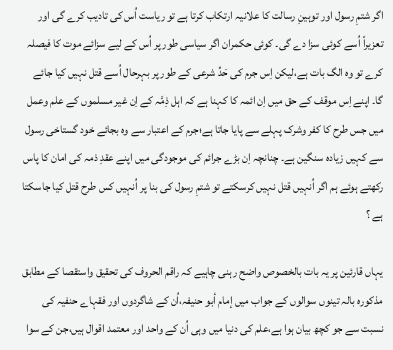اگر شتمِ رسول اور توہینِ رسالت کا علانیہ ارتکاب کرتا ہے تو ریاست اُس کی تادیب کرے گی اور تعزیراً اُسے کوئی سزا دے گی۔ کوئی حکمران اگر سیاسی طور پر اُس کے لیے سزائے موت کا فیصلہ کرے تو وہ الگ بات ہے،لیکن اِس جرم کی حَدِّ شرعی کے طور پر بہرحال اُسے قتل نہیں کیا جائے گا۔ اپنے اِس موقف کے حق میں اِن ائمہ کا کہنا ہے کہ اہل ذِمَّہ کے اِن غیر مسلموں کے علم وعمل میں جس طرح کا کفر وشرک پہلے سے پایا جاتا ہے؛جرم کے اعتبار سے وہ بجائے خود گستاخی رسول سے کہیں زیادہ سنگین ہے۔ چنانچہ اِن بڑے جرائم کی موجودگی میں اپنے عقدِ ذمہ کی امان کا پاس رکھتے ہوئے ہم اگر اُنہیں قتل نہیں کرسکتے تو شتمِ رسول کی بنا پر اُنہیں کس طرح قتل کیا جاسکتا ہے ؟

یہاں قارئین پر یہ بات بالخصوص واضح رہنی چاہیے کہ راقم الحروف کی تحقیق واستقصا کے مطابق مذکورہ بالہ تینوں سوالوں کے جواب میں إمام أبو حنیفہ،اُن کے شاگردوں اور فقہاے حنفیہ کی نسبت سے جو کچھ بیان ہوا ہے،علم کی دنیا میں وہی اُن کے واحد اور معتمد اقوال ہیں،جن کے سوا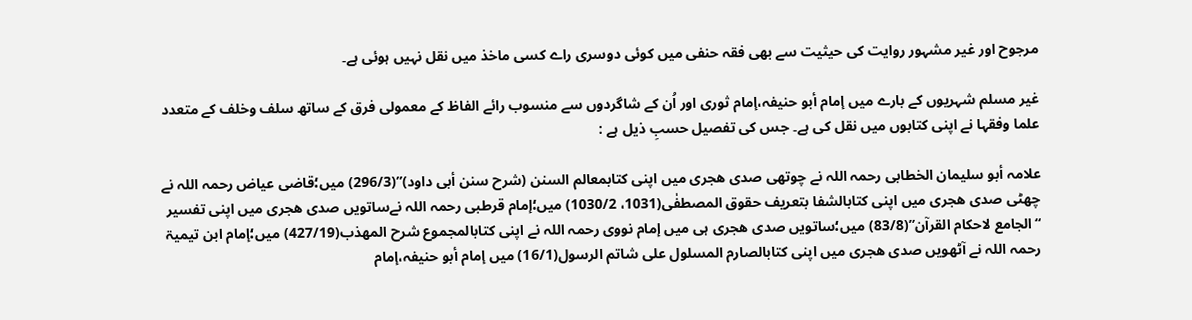مرجوح اور غیر مشہور روایت کی حیثیت سے بھی فقہ حنفی میں کوئی دوسری راے کسی ماخذ میں نقل نہیں ہوئی ہے۔

غیر مسلم شہریوں کے بارے میں إمام أبو حنیفہ،إمام ثوری اور اُن کے شاگردوں سے منسوب رائے الفاظ کے معمولی فرق کے ساتھ سلف وخلف کے متعدد علما وفقہا نے اپنی کتابوں میں نقل کی ہے۔ جس کی تفصیل حسبِ ذیل ہے :

علامہ أبو سلیمان الخطابی رحمہ اللہ نے چوتھی صدی ھجری میں اپنی کتابمعالم السنن (شرح سنن أبی داود)”(296/3) میں؛قاضی عیاض رحمہ اللہ نے چھٹی صدی ھجری میں اپنی کتابالشفا بتعريف حقوق المصطفٰی(1031، 1030/2) میں؛إمام قرطبی رحمہ اللہ نےساتویں صدی ھجری میں اپنی تفسیر “الجامع لاحکام القرآن”(83/8) میں؛ساتویں صدی ھجری ہی میں إمام نووی رحمہ اللہ نے اپنی کتابالمجموع شرح المهذب(427/19) میں؛إمام ابن تیمیۃ رحمہ اللہ نے آٹھویں صدی ھجری میں اپنی کتابالصارم المسلول علی شاتم الرسول(16/1) میں إمام أبو حنیفہ،إمام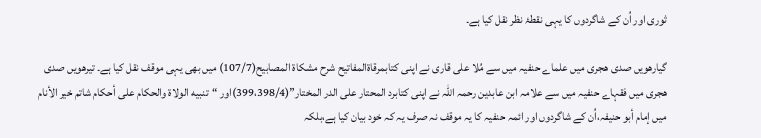ثوری اور اُن کے شاگردوں کا یہی نقطۂ نظر نقل کیا ہے۔

گیارھویں صدی ھجری میں علماے حنفیہ میں سے مُلا علی قاری نے اپنی کتابمرقاةالمفاتيح شرح مشکاة المصابيح(107/7) میں بھی یہی موقف نقل کیا ہے۔ تیرھویں صدی ھجری میں فقہاے حنفیہ میں سے علامہ ابن عابدین رحمہ اللہ نے اپنی کتابرد المحتار علی الدر المختار”(399،398/4)اور “تنبيه الولاة والحکام علی أحكام شاتم خير الأنام میں إمام أبو حنیفہ،اُن کے شاگردوں اور ائمہ حنفیہ کا یہ موقف نہ صرف یہ کہ خود بیان کیا ہے،بلکہ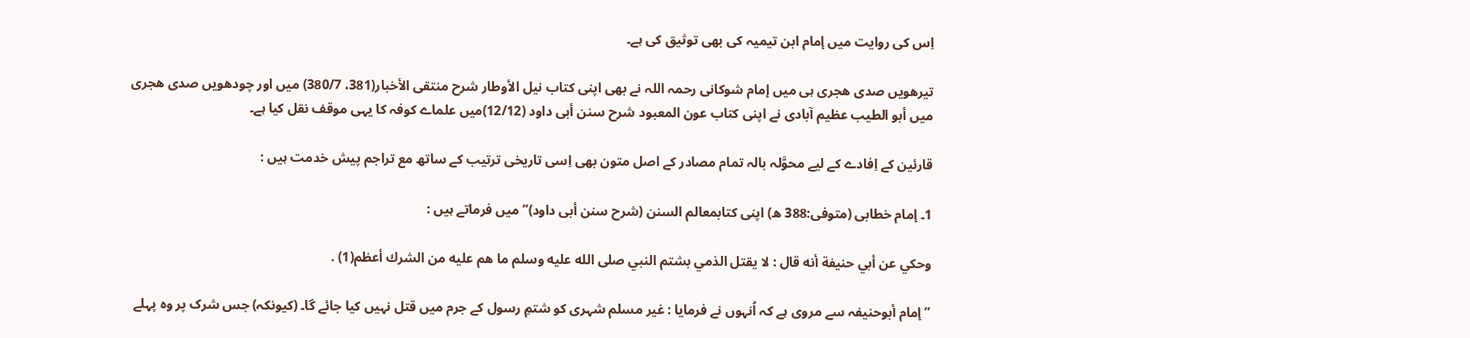اِس کی روایت میں إمام ابن تیمیہ کی بھی توثیق کی ہے۔

تیرھویں صدی ھجری ہی میں إمام شوکانی رحمہ اللہ نے بھی اپنی کتاب نيل الأوطار شرح منتقی الأخبار(381، 380/7) میں اور چودھویں صدی ھجری میں أبو الطیب عظیم آبادی نے اپنی کتاب عون المعبود شرح سنن أبی داود (12/12)میں علماے کوفہ کا یہی موقف نقل کیا ہے۔

قارئین کے اِفادے کے لیے محوَّلہ بالہ تمام مصادر کے اصل متون بھی اِسی تاریخی ترتیب کے ساتھ مع تراجم پیش خدمت ہیں :

1۔ إمام خطابی (متوفی:388 ھ) اپنی کتابمعالم السنن (شرح سنن أبی داود)”میں فرماتے ہیں :

وحكي عن أبي حنيفة أنه قال : لا يقتل الذمي بشتم النبي صلى الله عليه وسلم ما هم عليه من الشرك أعظم(1) .

” إمام أبوحنیفہ سے مروی ہے کہ اُنہوں نے فرمایا : غیر مسلم شہری کو شتمِ رسول کے جرم میں قتل نہیں کیا جائے گا۔ (کیونکہ) جس شرک پر وہ پہلے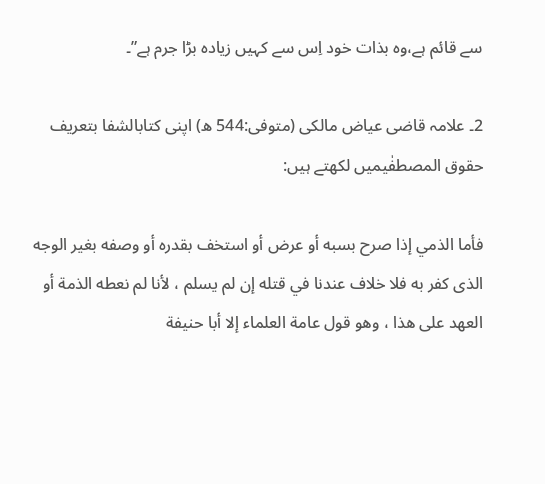سے قائم ہے،وہ بذات خود اِس سے کہیں زیادہ بڑا جرم ہے”۔

2۔ علامہ قاضی عیاض مالکی (متوفی:544 ھ) اپنی کتابالشفا بتعريف حقوق المصطفٰیمیں لکھتے ہیں:

فأما الذمي إذا صرح بسبه أو عرض أو استخف بقدره أو وصفه بغير الوجه الذى كفر به فلا خلاف عندنا في قتله إن لم يسلم ، لأنا لم نعطه الذمة أو العهد على هذا ، وهو قول عامة العلماء إلا أبا حنيفة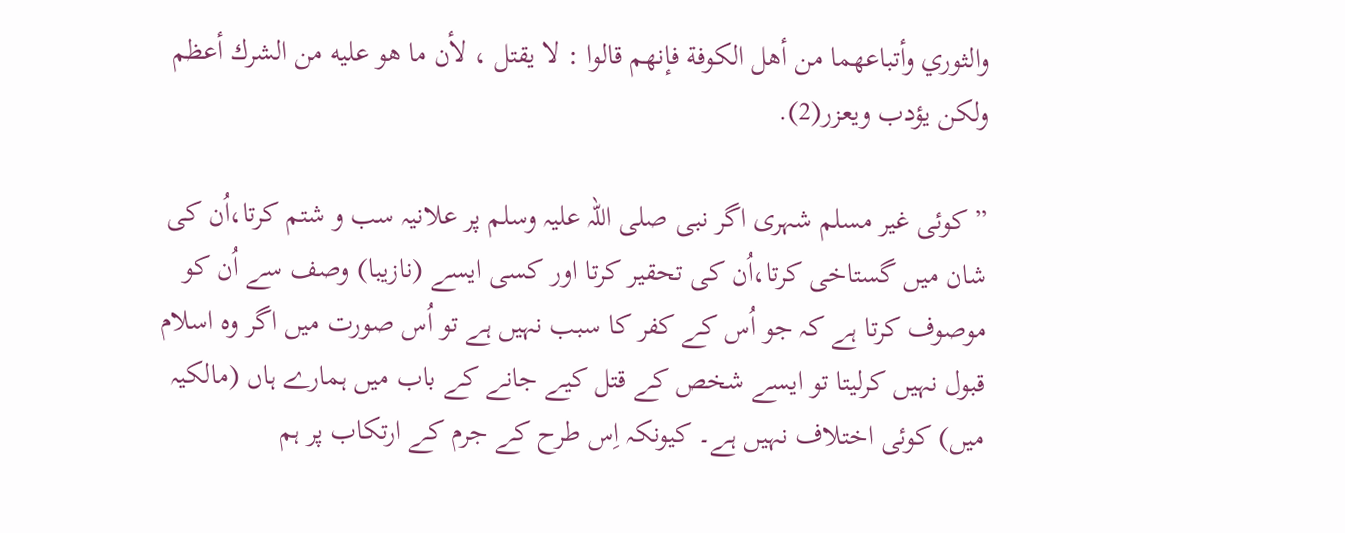والثوري وأتباعهما من أهل الكوفة فإنهم قالوا : لا يقتل ، لأن ما هو عليه من الشرك أعظم ولكن يؤدب ويعزر(2).

” کوئی غیر مسلم شہری اگر نبی صلی اللہ علیہ وسلم پر علانیہ سب و شتم کرتا،اُن کی شان میں گستاخی کرتا،اُن کی تحقیر کرتا اور کسی ایسے (نازیبا) وصف سے اُن کو موصوف کرتا ہے کہ جو اُس کے کفر کا سبب نہیں ہے تو اُس صورت میں اگر وہ اسلام قبول نہیں کرلیتا تو ایسے شخص کے قتل کیے جانے کے باب میں ہمارے ہاں (مالکیہ میں) کوئی اختلاف نہیں ہے۔ کیونکہ اِس طرح کے جرم کے ارتکاب پر ہم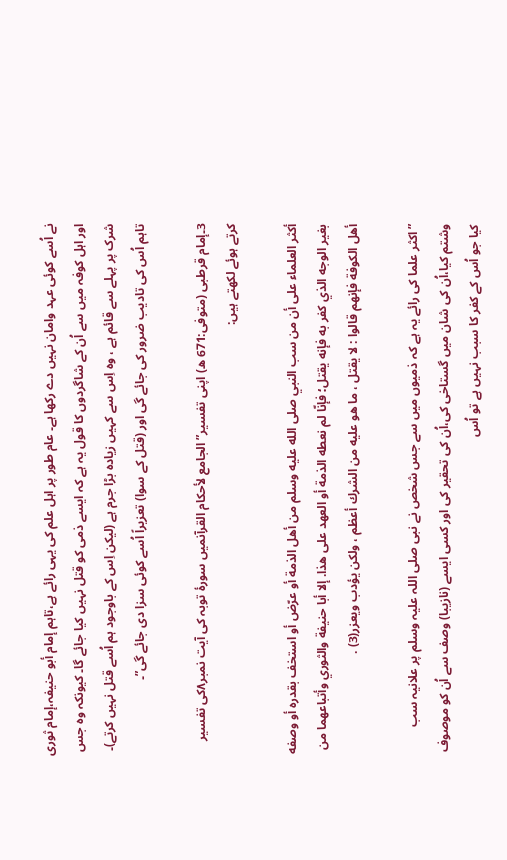نے اُسے کوئی عہد وامان نہیں دے رکھا ہے۔ عام طور پر اہل علم کی یہی رائے ہے،تاہم إمام أبو حنیفہ،إمام ثوری اور اہل کوفہ میں سے اُن کے شاگردوں کا قول یہ ہے کہ ایسے ذمی کو قتل نہیں کیا جائے گا۔ کیونکہ وہ جس شرک پر پہلے سے قائم ہے ، وہ اِس سے کہیں زیادہ بڑا جرم ہے (لیکن اِس کے باوجود ہم اُسے قتل نہیں کرتے)۔ تاہم اُس کی تادیب ضرور کی جائے گی اور (قتل کے سوا) تعزیراً اُسے کوئی سزا دی جائے گی”۔

3۔إمام قرطبی (متوفی:671 ھ) اپنی تفسیر”الجامع لأحکام القرآنمیں سورۂ توبہ کی آیت نمبر۸کی تفسیر کرتے ہوئے لکھتے ہیں:

أكثر العلماء على أن من سب النبي صلى الله عليه وسلم من أهل الذمة أو عرّض أو استخف بقدره أو وصفه بغير الوجه الذي كفر به فإنه يقتل؛ فإنّا لم نعطه الذمة أو العهد على هذا. إلا أبا حنيفة والثوري وأتباعهما من أهل الكوفة فإنهم قالوا : لا يقتل ، ما هو عليه من الشرك أعظم ، ولكن يؤدب ويعزر(3) .

”اکثر علما کی رائے یہ ہے کہ ذمیوں میں سے جس شخص نے نبی صلی اللہ علیہ وسلم پر علانیہ سب وشتم کیا،اُن کی شان میں گستاخی کی،اُن کی تحقیر کی اور کسی ایسے (نازیبا) وصف سے اُن کو موصوف کیا جو اُس کے کفر کا سبب نہیں ہے تو اُس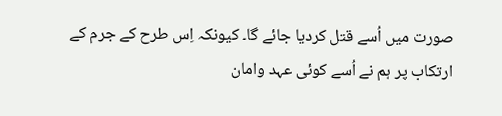صورت میں اُسے قتل کردیا جائے گا۔ کیونکہ اِس طرح کے جرم کے ارتکاب پر ہم نے اُسے کوئی عہد وامان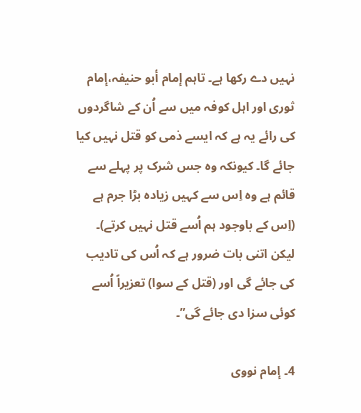نہیں دے رکھا ہے۔ تاہم إمام أبو حنیفہ،إمام ثوری اور اہل کوفہ میں سے اُن کے شاگردوں کی رائے یہ ہے کہ ایسے ذمی کو قتل نہیں کیا جائے گا۔ کیونکہ وہ جس شرک پر پہلے سے قائم ہے وہ اِس سے کہیں زیادہ بڑا جرم ہے (اِس کے باوجود ہم اُسے قتل نہیں کرتے)۔ لیکن اتنی بات ضرور ہے کہ اُس کی تادیب کی جائے گی اور (قتل کے سوا) تعزیراً اُسے کوئی سزا دی جائے گی”۔

4۔ إمام نووی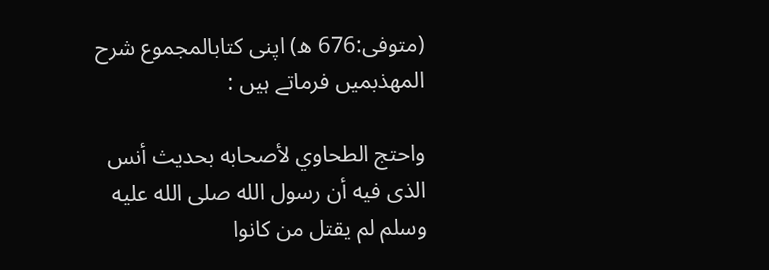(متوفی:676 ھ) اپنی کتابالمجموع شرح المهذبمیں فرماتے ہیں :

واحتج الطحاوي لأصحابه بحديث أنس الذى فيه أن رسول الله صلى الله عليه وسلم لم يقتل من كانوا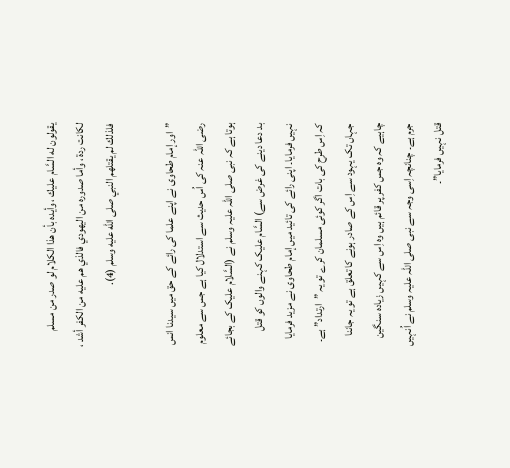يقولون له السَّام عليك ، وأيده بأن هذا الكلام لو صدر من مسلم لكانت ردة ، وأما صدوره من اليهودي فالذي هم عليه من الكفر أشد ، فلذلك لم يقتلهم النبي صلى الله عليه وسلم (4).

”اور إمام طحاوی نے اپنے علما کی رائے کے حق میں سیدنا انس رضی اللہ عنہ کی اُس حدیث سے استدلال کیا ہے جس سے معلوم ہوتا ہے کہ نبی صلی اللہ علیہ وسلم نے (السَّلام علیک کے بجائے بد دعا دینے کی غرض سے) السَّام علیک کہنے والوں کو قتل نہیں فرمایا۔ اپنی رائے کی تائید میں إمام طحاوی نے مزید فرمایا کہ اِس طرح کی بات اگر کوئی مسلمان کرے تو یہ ”ارتداد” ہے۔ جہاں تک یہود سے اِس کے صادر ہونے کا تعلق ہے تو یہ جاننا چاہیے کہ وہ جس کفر پر قائم ہیں وہ اِس سے کہیں زیادہ سنگین جرم ہے۔ چنانچہ اِسی وجہ سے نبی صلی اللہ علیہ وسلم نے اُنہیں قتل نہیں فرمایا”۔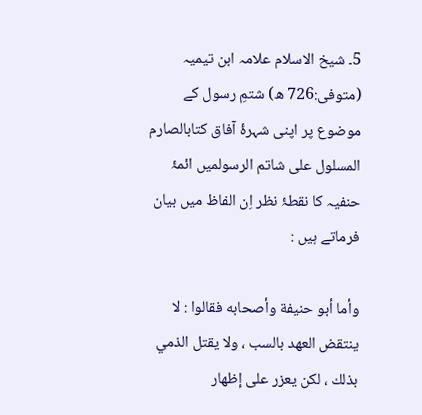5۔ شیخ الاسلام علامہ ابن تیمیہ (متوفی:726 ھ) شتمِ رسول کے موضوع پر اپنی شہرۂ آفاق کتابالصارم المسلول علی شاتم الرسولمیں ائمۂ حنفیہ کا نقطۂ نظر اِن الفاظ میں بیان فرماتے ہیں :

وأما أبو حنيفة وأصحابه فقالوا : لا ينتقض العهد بالسب ، ولا يقتل الذمي بذلك ، لكن يعزر على إظهار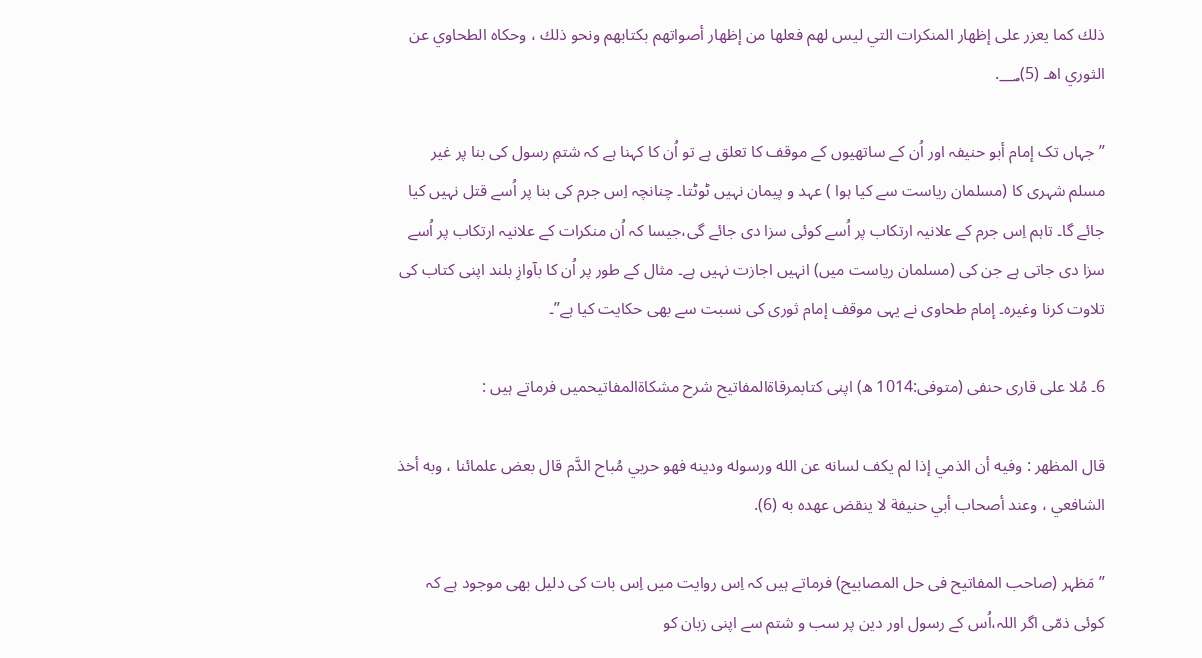ذلك كما يعزر على إظهار المنكرات التي ليس لهم فعلها من إظهار أصواتهم بكتابهم ونحو ذلك ، وحكاه الطحاوي عن الثوري اهـ (5)؃.

”جہاں تک إمام أبو حنیفہ اور اُن کے ساتھیوں کے موقف کا تعلق ہے تو اُن کا کہنا ہے کہ شتمِ رسول کی بنا پر غیر مسلم شہری کا (مسلمان ریاست سے کیا ہوا ) عہد و پیمان نہیں ٹوٹتا۔ چنانچہ اِس جرم کی بنا پر اُسے قتل نہیں کیا جائے گا۔ تاہم اِس جرم کے علانیہ ارتکاب پر اُسے کوئی سزا دی جائے گی،جیسا کہ اُن منکرات کے علانیہ ارتکاب پر اُسے سزا دی جاتی ہے جن کی (مسلمان ریاست میں) انہیں اجازت نہیں ہے۔ مثال کے طور پر اُن کا بآوازِ بلند اپنی کتاب کی تلاوت کرنا وغیرہ۔ إمام طحاوی نے یہی موقف إمام ثوری کی نسبت سے بھی حکایت کیا ہے”۔

6۔ مُلا علی قاری حنفی (متوفی:1014 ھ) اپنی کتابمرقاةالمفاتيح شرح مشکاةالمفاتيحمیں فرماتے ہیں :

قال المظهر : وفيه أن الذمي إذا لم يكف لسانه عن الله ورسوله ودينه فهو حربي مُباح الدَّم قال بعض علمائنا ، وبه أخذ الشافعي ، وعند أصحاب أبي حنيفة لا ينقض عهده به (6).

”مَظہر (صاحب المفاتیح فی حل المصابیح) فرماتے ہیں کہ اِس روایت میں اِس بات کی دلیل بھی موجود ہے کہ کوئی ذمّی اگر اللہ،اُس کے رسول اور دین پر سب و شتم سے اپنی زبان کو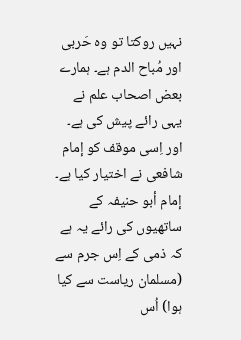نہیں روکتا تو وہ حَربی اور مُباح الدم ہے۔ ہمارے بعض اصحاب علم نے یہی رائے پیش کی ہے۔ اور اِسی موقف کو إمام شافعی نے اختیار کیا ہے۔ إمام أبو حنیفہ کے ساتھیوں کی رائے یہ ہے کہ ذمی کے اِس جرم سے (مسلمان ریاست سے کیا ہوا) اُس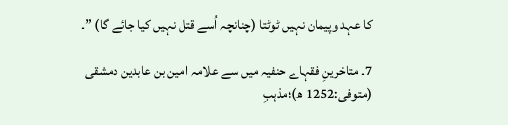کا عہد وپیمان نہیں ٹوٹتا (چنانچہ اُسے قتل نہیں کیا جائے گا) ”۔

7۔ متاخرینِ فقہاے حنفیہ میں سے علامہ امین بن عابدین دمشقی (متوفی:1252 ھ)؛مذہبِ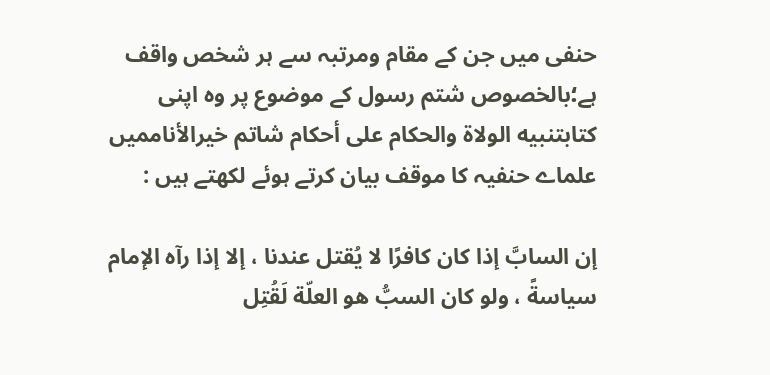حنفی میں جن کے مقام ومرتبہ سے ہر شخص واقف ہے؛بالخصوص شتم رسول کے موضوع پر وہ اپنی کتابتنبيه الولاة والحکام علی أحکام شاتم خيرالأناممیں علماے حنفیہ کا موقف بیان کرتے ہوئے لکھتے ہیں :

إن السابَّ إذا كان كافرًا لا يُقتل عندنا ، إلا إذا رآه الإمام سياسةً ، ولو كان السبُّ هو العلّة لَقُتِل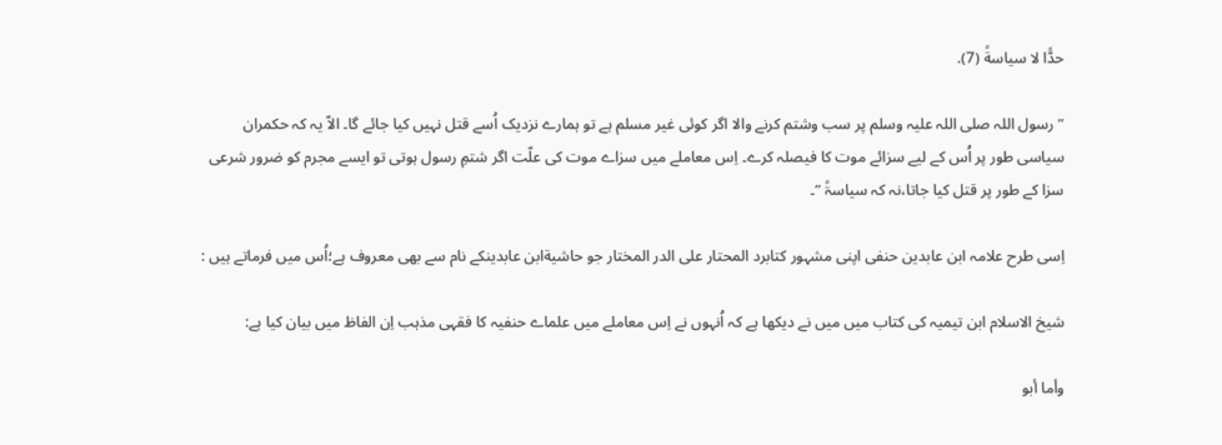حدًّا لا سياسةً (7).

”رسول اللہ صلی اللہ علیہ وسلم پر سب وشتم کرنے والا اگر کوئی غیر مسلم ہے تو ہمارے نزدیک اُسے قتل نہیں کیا جائے گا۔ الاّ یہ کہ حکمران سیاسی طور پر اُس کے لیے سزائے موت کا فیصلہ کرے۔ اِس معاملے میں سزاے موت کی علّت اگر شتمِ رسول ہوتی تو ایسے مجرم کو ضرور شرعی سزا کے طور پر قتل کیا جاتا،نہ کہ سیاسۃً ”۔

اِسی طرح علامہ ابن عابدین حنفی اپنی مشہور کتابرد المحتار علی الدر المختار جو حاشيةابن عابدينکے نام سے بھی معروف ہے؛اُس میں فرماتے ہیں :

شیخ الاسلام ابن تیمیہ کی کتاب میں میں نے دیکھا ہے کہ اُنہوں نے اِس معاملے میں علماے حنفیہ کا فقہی مذہب اِن الفاظ میں بیان کیا ہے:

وأما أبو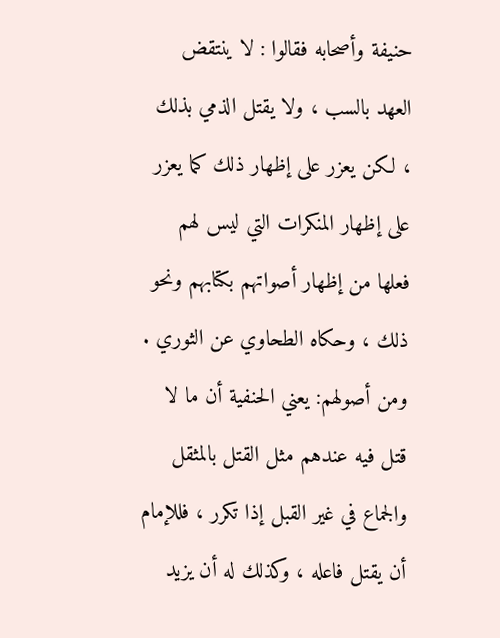حنيفة وأصحابه فقالوا : لا ينتقض العهد بالسب ، ولا يقتل الذمي بذلك ، لكن يعزر على إظهار ذلك كما يعزر على إظهار المنكرات التي ليس لهم فعلها من إظهار أصواتهم بكتابهم ونحو ذلك ، وحكاه الطحاوي عن الثوري . ومن أصولهم: يعني الحنفية أن ما لا قتل فيه عندهم مثل القتل بالمثقل والجماع في غير القبل إذا تكرر ، فللإمام أن يقتل فاعله ، وكذلك له أن يزيد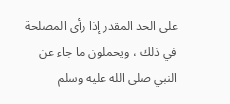على الحد المقدر إذا رأى المصلحة في ذلك ، ويحملون ما جاء عن النبي صلى الله عليه وسلم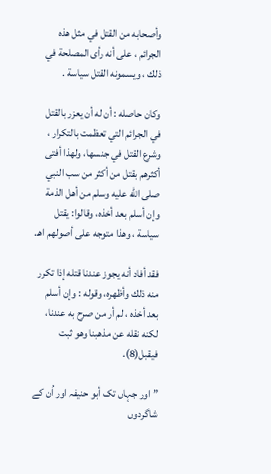وأصحابه من القتل في مثل هذه الجرائم ، على أنه رأى المصلحة في ذلك ، ويسمونه القتل سياسة .

وكان حاصله : أن له أن يعزر بالقتل في الجرائم التي تعظمت بالتكرار ، وشرع القتل في جنسها، ولهذا أفتى أكثرهم بقتل من أكثر من سب النبي صلى الله عليه وسلم من أهل الذمة وإن أسلم بعد أخذه، وقالوا: يقتل سياسة ، وهذا متوجه على أصولهم اهـ.

فقد أفاد أنه يجوز عندنا قتله إذا تكرر منه ذلك وأظهره، وقوله : وإن أسلم بعد أخذه ، لم أر من صرح به عندنا، لكنه نقله عن مذهبنا وهو ثبت فيقبل(8).

” اور جہاں تک أبو حنیفہ اور اُن کے شاگردوں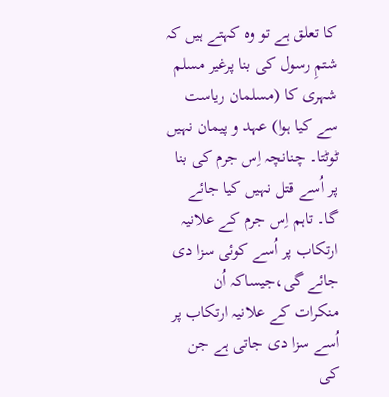کا تعلق ہے تو وہ کہتے ہیں کہ شتمِ رسول کی بنا پرغیر مسلم شہری کا (مسلمان ریاست سے کیا ہوا) عہد و پیمان نہیں ٹوٹتا۔ چنانچہ اِس جرم کی بنا پر اُسے قتل نہیں کیا جائے گا۔ تاہم اِس جرم کے علانیہ ارتکاب پر اُسے کوئی سزا دی جائے گی،جیساکہ اُن منکرات کے علانیہ ارتکاب پر اُسے سزا دی جاتی ہے جن کی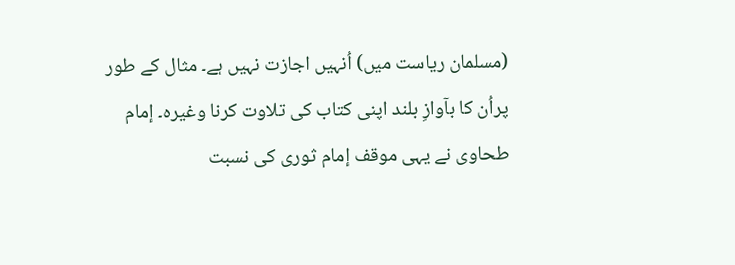(مسلمان ریاست میں) اُنہیں اجازت نہیں ہے۔ مثال کے طور پراُن کا بآوازِ بلند اپنی کتاب کی تلاوت کرنا وغیرہ۔ إمام طحاوی نے یہی موقف إمام ثوری کی نسبت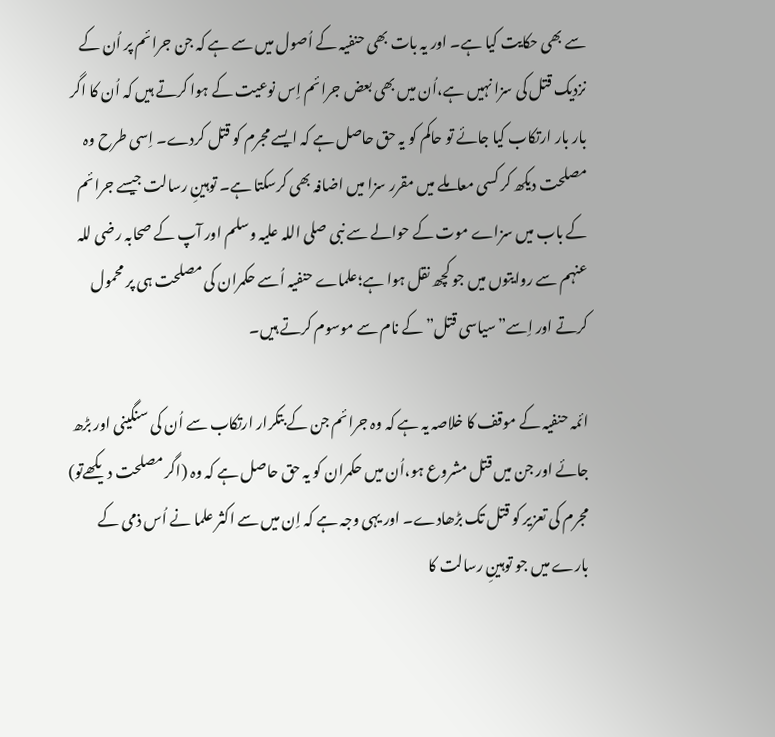سے بھی حکایت کیا ہے۔ اور یہ بات بھی حنفیہ کے اُصول میں سے ہے کہ جن جرائم پر اُن کے نزدیک قتل کی سزا نہیں ہے،اُن میں بھی بعض جرائم اِس نوعیت کے ہوا کرتے ہیں کہ اُن کا اگر بار بار ارتکاب کیا جائے تو حاکم کو یہ حق حاصل ہے کہ ایسے مجرم کو قتل کردے۔ اِسی طرح وہ مصلحت دیکھ کر کسی معاملے میں مقرر سزا میں اضافہ بھی کرسکتا ہے۔ توہینِ رسالت جیسے جرائم کے باب میں سزاے موت کے حوالے سے نبی صلی اللہ علیہ وسلم اور آپ کے صحابہ رضی للہ عنہم سے روایتوں میں جو کچھ نقل ہوا ہے؛علماے حنفیہ اُسے حکمران کی مصلحت ہی پر محمول کرتے اور اِسے”سیاسی قتل”کے نام سے موسوم کرتے ہیں۔

ائمہ حنفیہ کے موقف کا خلاصہ یہ ہے کہ وہ جرائم جن کے بتکرار ارتکاب سے اُن کی سنگینی اور بڑھ جائے اور جن میں قتل مشروع ہو،اُن میں حکمران کو یہ حق حاصل ہے کہ وہ (اگر مصلحت دیکھےتو) مجرم کی تعزیر کو قتل تک بڑھادے۔ اور یہی وجہ ہے کہ اِن میں سے اکثر علما نے اُس ذمی کے بارے میں جو توہینِ رسالت کا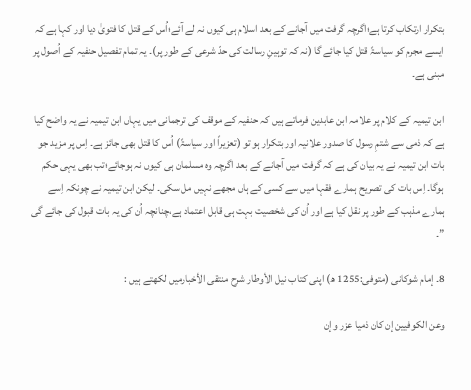بتکرار ارتکاب کرتا ہے؛اگرچہ گرفت میں آجانے کے بعد اسلام ہی کیوں نہ لے آئے؛اُس کے قتل کا فتویٰ دیا اور کہا ہے کہ ایسے مجرم کو سیاسۃً قتل کیا جائے گا (نہ کہ توہینِ رسالت کی حدّ شرعی کے طور پر)۔ یہ تمام تفصیل حنفیہ کے اُصول پر مبنی ہے۔

ابن تیمیہ کے کلام پر علامہ ابن عابدین فرماتے ہیں کہ حنفیہ کے موقف کی ترجمانی میں یہاں ابن تیمیہ نے یہ واضح کیا ہے کہ ذمی سے شتمِ رسول کا صدور علانیہ اور بتکرار ہو تو (تعزیراً اور سیاسۃً) اُس کا قتل بھی جائز ہے۔ اِس پر مزید جو بات ابن تیمیہ نے یہ بیان کی ہے کہ گرفت میں آجانے کے بعد اگرچہ وہ مسلمان ہی کیوں نہ ہوجائے؛تب بھی یہی حکم ہوگا۔ اِس بات کی تصریح ہمارے فقہا میں سے کسی کے ہاں مجھے نہیں مل سکی۔ لیکن ابن تیمیہ نے چونکہ اِسے ہمارے مذہب کے طور پر نقل کیا ہے اور اُن کی شخصیت بہت ہی قابل اعتماد ہے،چنانچہ اُن کی یہ بات قبول کی جائے گی ”۔

8۔ إمام شوکانی (متوفی:1255 ھ) اپنی کتاب نيل الأوطار شرح منتقی الأخبارمیں لکھتے ہیں :

وعن الكوفيين إن كان ذميا عزر وإن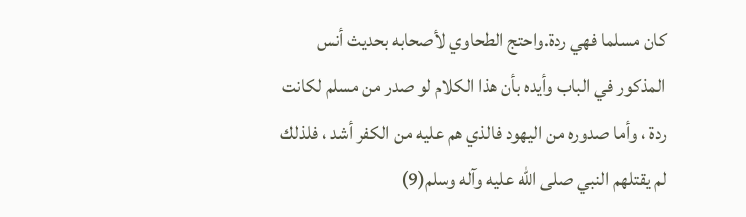كان مسلما فهي ردة.واحتج الطحاوي لأصحابه بحديث أنس المذكور في الباب وأيده بأن هذا الكلام لو صدر من مسلم لكانت ردة ، وأما صدوره من اليهود فالذي هم عليه من الكفر أشد ، فلذلك لم يقتلهم النبي صلى الله عليه وآله وسلم(9)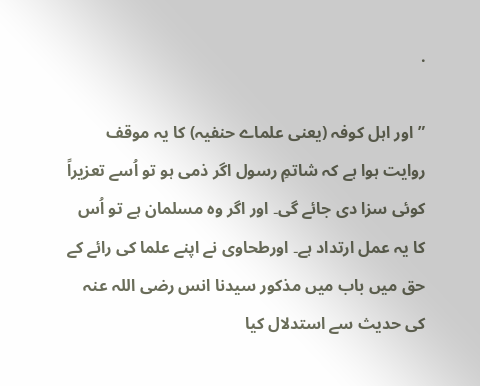.

”اور اہل کوفہ (یعنی علماے حنفیہ) کا یہ موقف روایت ہوا ہے کہ شاتمِ رسول اگر ذمی ہو تو اُسے تعزیراً کوئی سزا دی جائے گی۔ اور اگر وہ مسلمان ہے تو اُس کا یہ عمل ارتداد ہے۔ اورطحاوی نے اپنے علما کی رائے کے حق میں باب میں مذکور سیدنا انس رضی اللہ عنہ کی حدیث سے استدلال کیا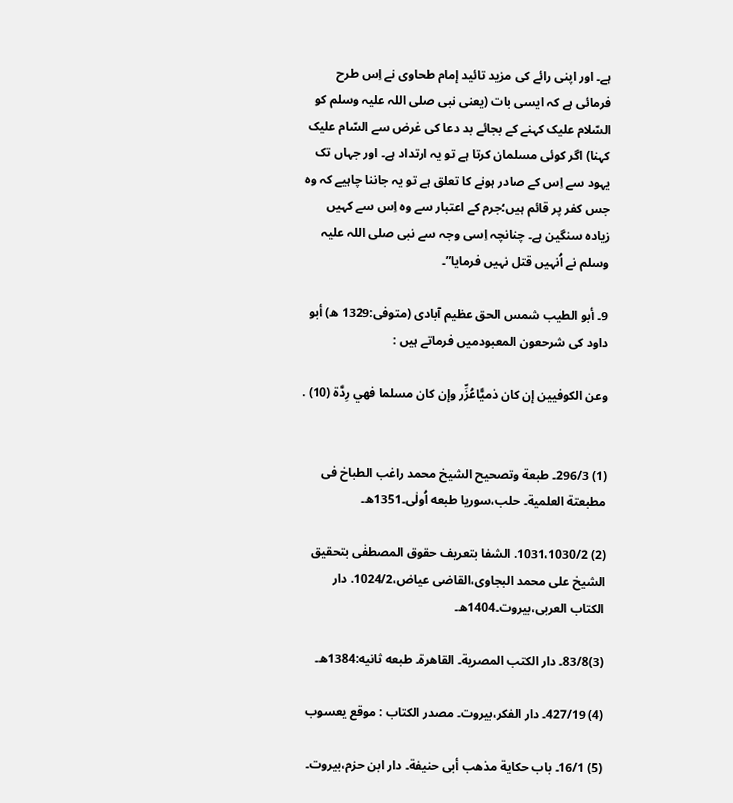ہے۔ اور اپنی رائے کی مزید تائید إمام طحاوی نے اِس طرح فرمائی ہے کہ ایسی بات (یعنی نبی صلی اللہ علیہ وسلم کو السّلام علیک کہنے کے بجائے بد دعا کی غرض سے السّام علیک کہنا) اگر کوئی مسلمان کرتا ہے تو یہ ارتداد ہے۔ اور جہاں تک یہود سے اِس کے صادر ہونے کا تعلق ہے تو یہ جاننا چاہیے کہ وہ جس کفر پر قائم ہیں؛جرم کے اعتبار سے وہ اِس سے کہیں زیادہ سنگین ہے۔ چنانچہ اِسی وجہ سے نبی صلی اللہ علیہ وسلم نے اُنہیں قتل نہیں فرمایا”۔

9۔ أبو الطیب شمس الحق عظیم آبادی (متوفی:1329 ھ) أبو داود کی شرحعون المعبودمیں فرماتے ہیں :

وعن الكوفيين إن كان ذميًّاعُزِّر وإن كان مسلما فهي رِدَّة (10) .


(1) 296/3۔ طبعة وتصحيح الشيخ محمد راغب الطباخ فی مطبعتة العلمية۔ حلب،سوريا طبعه اُولٰی۔1351ھ۔

(2) 1031،1030/2. الشفا بتعريف حقوق المصطفٰی بتحقيق الشيخ علی محمد البجاوی،القاضی عياض،1024/2. دار الکتاب العربی،بيروت۔1404ھ۔

(3)83/8۔ دار الکتب المصرية۔ القاهرة۔ طبعه ثانيه:1384ھ۔

(4) 427/19۔ دار الفکر،بيروت۔ مصدر الکتاب : موقع يعسوب

(5) 16/1۔ باب حکاية مذهب أبی حنيفة۔ دار ابن حزم،بيروت۔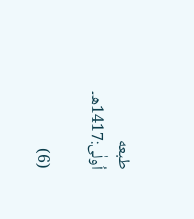طبعه اُولٰی:1417ھ۔

(6)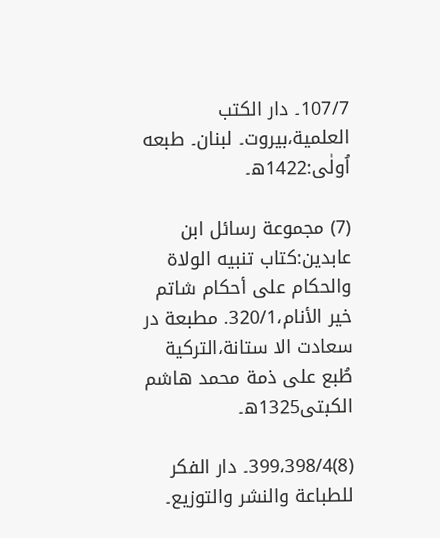107/7۔ دار الکتب العلمية،بيروت۔ لبنان۔ طبعه اُولٰی:1422ھ۔

(7) مجموعة رسائل ابن عابدين:کتاب تنبيه الولاة والحکام علی أحکام شاتم خير الأنام،320/1. مطبعة در سعادت الا ستانة،الترکية طُبع علی ذمة محمد هاشم الکبتی1325ھ۔

(8)399،398/4۔ دار الفکر للطباعة والنشر والتوزيع۔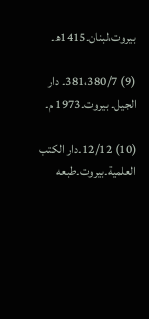بيروت،لبنان۔1415ھ۔

(9) 381،380/7۔ دار الجيل۔ بيروت۔1973 م۔

(10) 12/12۔دار الکتب العلمية۔بيروت۔طبعه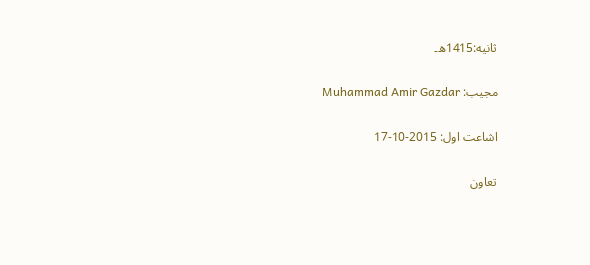ثانيه:1415ھ۔

مجیب: Muhammad Amir Gazdar

اشاعت اول: 2015-10-17

تعاون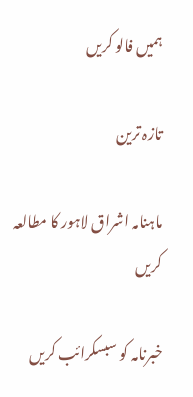ہمیں فالو کریں

تازہ ترین

ماہنامہ اشراق لاہور کا مطالعہ کریں

خبرنامہ کو سبسکرائب کریں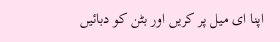اپنا ای میل پر کریں اور بٹن کو دبائیں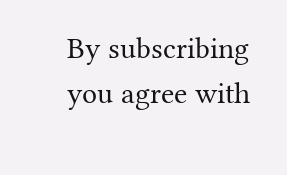By subscribing you agree with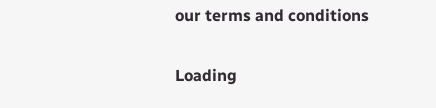our terms and conditions

Loading